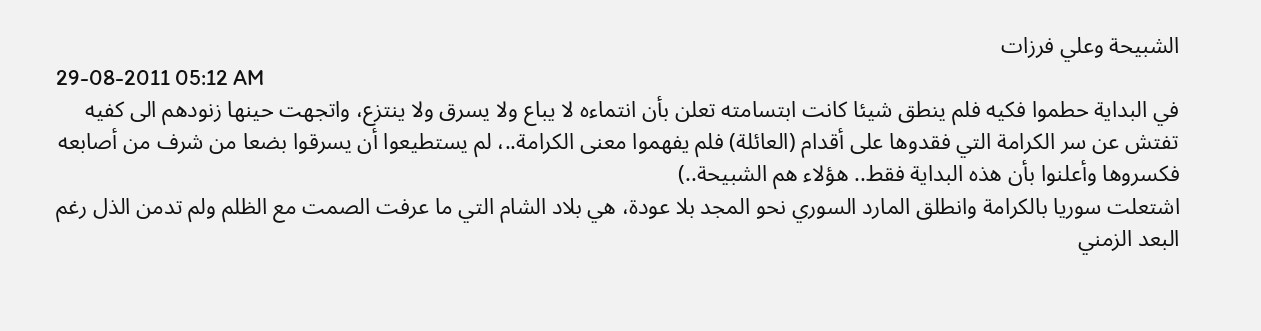الشبيحة وعلي فرزات
29-08-2011 05:12 AM
في البداية حطموا فكيه فلم ينطق شيئا كانت ابتسامته تعلن بأن انتماءه لا يباع ولا يسرق ولا ينتزع، واتجهت حينها زنودهم الى كفيه تفتش عن سر الكرامة التي فقدوها على أقدام (العائلة) فلم يفهموا معنى الكرامة..، لم يستطيعوا أن يسرقوا بضعا من شرف من أصابعه فكسروها وأعلنوا بأن هذه البداية فقط.. هؤلاء هم الشبيحة..)
اشتعلت سوريا بالكرامة وانطلق المارد السوري نحو المجد بلا عودة، هي بلاد الشام التي ما عرفت الصمت مع الظلم ولم تدمن الذل رغم البعد الزمني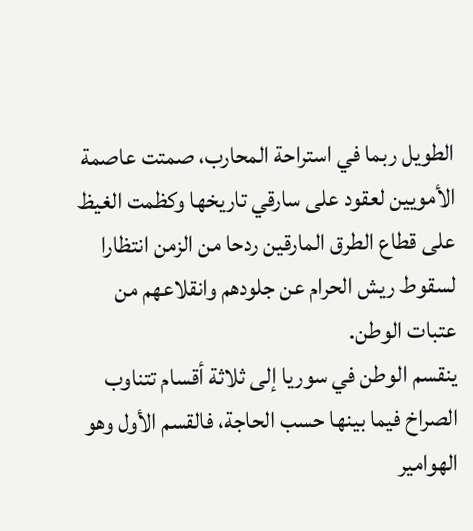الطويل ربما في استراحة المحارب، صمتت عاصمة الأمويين لعقود على سارقي تاريخها وكظمت الغيظ على قطاع الطرق المارقين ردحا من الزمن انتظارا لسقوط ريش الحرام عن جلودهم وانقلاعهم من عتبات الوطن.
ينقسم الوطن في سوريا إلى ثلاثة أقسام تتناوب الصراخ فيما بينها حسب الحاجة، فالقسم الأول وهو الهوامير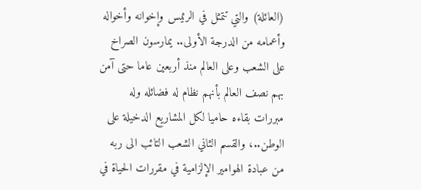(العائلة) والتي تتمثل في الرئيس وإخوانه وأخواله وأعمامه من الدرجة الأولى.. يمارسون الصراخ على الشعب وعلى العالم منذ أربعين عاما حتى آمن بهم نصف العالم بأنهم نظام له فضائله وله مبررات بقاءه حاميا لكل المشاريع الدخيلة على الوطن..، والقسم الثاني الشعب التائب الى ربه من عبادة الهوامير الإلزامية في مقررات الحياة في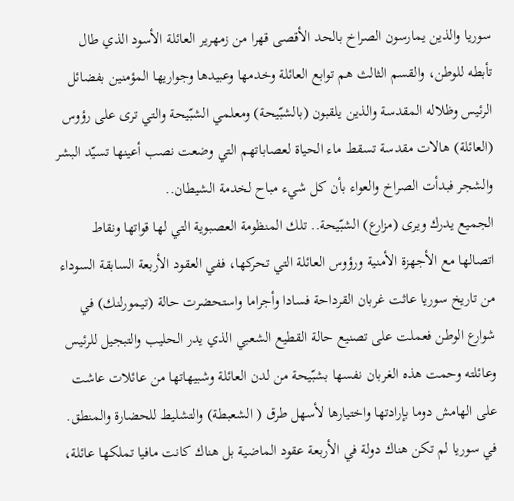سوريا والذين يمارسون الصراخ بالحد الأقصى قهرا من زمهرير العائلة الأسود الذي طال تأبطه للوطن، والقسم الثالث هم توابع العائلة وخدمها وعبيدها وجواريها المؤمنين بفضائل الرئيس وظلاله المقدسة والذين يلقبون (بالشبّيحة) ومعلمي الشبّيحة والتي ترى على رؤوس (العائلة) هالات مقدسة تسقط ماء الحياة لعصاباتهم التي وضعت نصب أعينها تسيّد البشر والشجر فبدأت الصراخ والعواء بأن كل شيء مباح لخدمة الشيطان..
الجميع يدرك ويرى (مزارع) الشبّيحة.. تلك المنظومة العصبوية التي لها قواتها ونقاط اتصالها مع الأجهزة الأمنية ورؤوس العائلة التي تحركها، ففي العقود الأربعة السابقة السوداء من تاريخ سوريا عاثت غربان القرداحة فسادا وأجراما واستحضرت حالة (تيمورلنك) في شوارع الوطن فعملت على تصنيع حالة القطيع الشعبي الذي يدر الحليب والتبجيل للرئيس وعائلته وحمت هذه الغربان نفسها بشبّيحة من لدن العائلة وشبيهاتها من عائلات عاشت على الهامش دوما بإرادتها واختيارها لأسهل طرق ( الشعبطة) والتشليط للحضارة والمنطق.
في سوريا لم تكن هناك دولة في الأربعة عقود الماضية بل هناك كانت مافيا تملكها عائلة،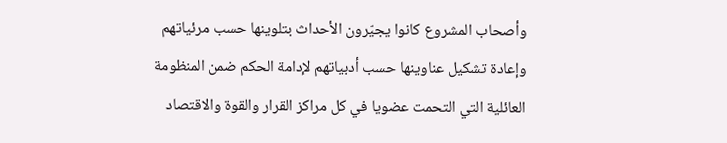وأصحاب المشروع كانوا يجيّرون الأحداث بتلوينها حسب مرئياتهم وإعادة تشكيل عناوينها حسب أدبياتهم لإدامة الحكم ضمن المنظومة العائلية التي التحمت عضويا في كل مراكز القرار والقوة والاقتصاد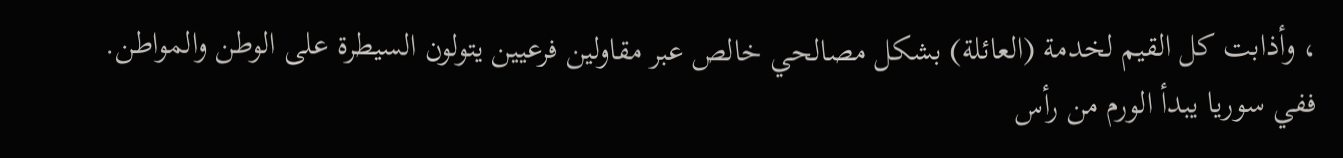، وأذابت كل القيم لخدمة (العائلة) بشكل مصالحي خالص عبر مقاولين فرعيين يتولون السيطرة على الوطن والمواطن.
ففي سوريا يبدأ الورم من رأس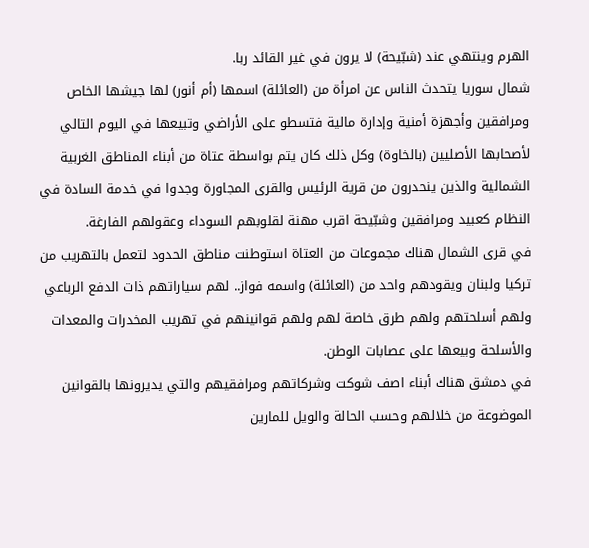الهرم وينتهي عند (شبّيحة) لا يرون في غير القائد ربا.
شمال سوريا يتحدث الناس عن امرأة من (العائلة) اسمها (أم أنور) لها جيشها الخاص ومرافقين وأجهزة أمنية وإدارة مالية فتسطو على الأراضي وتبيعها في اليوم التالي لأصحابها الأصليين (بالخاوة) وكل ذلك كان يتم بواسطة عتاة من أبناء المناطق الغربية الشمالية والذين ينحدرون من قرية الرئيس والقرى المجاورة وجدوا في خدمة السادة في النظام كعبيد ومرافقين وشبّيحة اقرب مهنة لقلوبهم السوداء وعقولهم الفارغة.
في قرى الشمال هناك مجموعات من العتاة استوطنت مناطق الحدود لتعمل بالتهريب من تركيا ولبنان ويقودهم واحد من (العائلة) واسمه فواز.. لهم سياراتهم ذات الدفع الرباعي ولهم أسلحتهم ولهم طرق خاصة لهم ولهم قوانينهم في تهريب المخدرات والمعدات والأسلحة وبيعها على عصابات الوطن.
في دمشق هناك أبناء اصف شوكت وشركاتهم ومرافقيهم والتي يديرونها بالقوانين الموضوعة من خلالهم وحسب الحالة والويل للمارين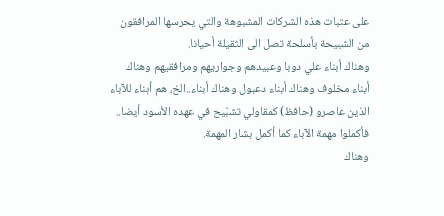على عتبات هذه الشركات المشبوهة والتي يحرسها المرافقون من الشبيحة بأسلحة تصل الى الثقيلة أحيانا.
وهناك أبناء علي دوبا وعبيدهم وجواريهم ومرافقيهم وهناك أبناء مخلوف وهناك أبناء دعبول وهناك أبناء..الخ، هم أبناء للآباء الذين عاصرو (حافظ) كمقاولي تشبّيح في عهده الأسود أيضا.. فأكملوا مهمة الآباء كما أكمل بشار المهمة.
وهناك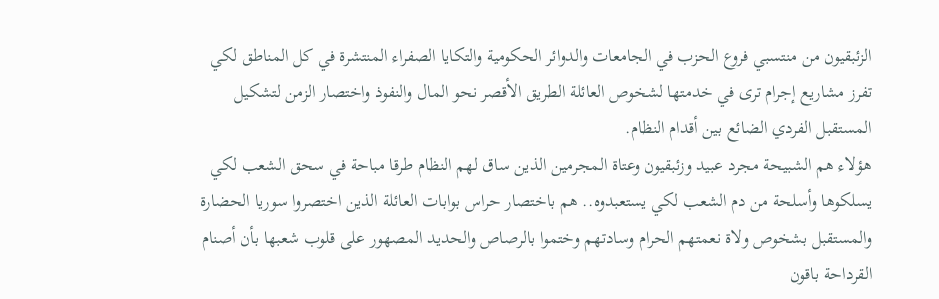الزئبقيون من منتسبي فروع الحزب في الجامعات والدوائر الحكومية والتكايا الصفراء المنتشرة في كل المناطق لكي تفرز مشاريع إجرام ترى في خدمتها لشخوص العائلة الطريق الأقصر نحو المال والنفوذ واختصار الزمن لتشكيل المستقبل الفردي الضائع بين أقدام النظام.
هؤلاء هم الشبيحة مجرد عبيد وزئبقيون وعتاة المجرمين الذين ساق لهم النظام طرقا مباحة في سحق الشعب لكي يسلكوها وأسلحة من دم الشعب لكي يستعبدوه.. هم باختصار حراس بوابات العائلة الذين اختصروا سوريا الحضارة والمستقبل بشخوص ولاة نعمتهم الحرام وسادتهم وختموا بالرصاص والحديد المصهور على قلوب شعبها بأن أصنام القرداحة باقون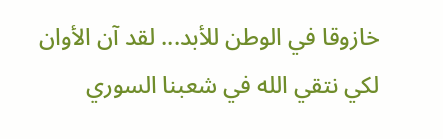خازوقا في الوطن للأبد... لقد آن الأوان لكي نتقي الله في شعبنا السوري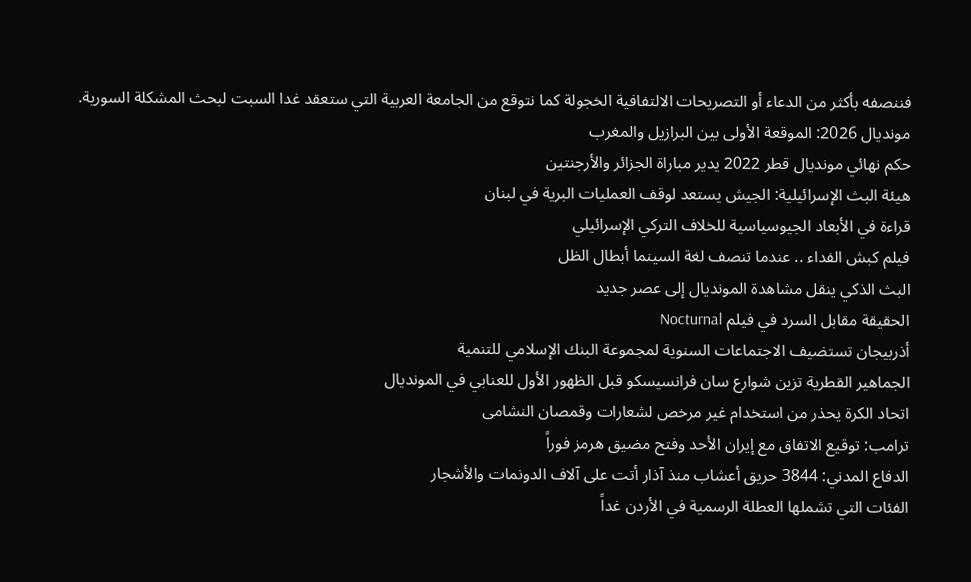فننصفه بأكثر من الدعاء أو التصريحات الالتفافية الخجولة كما نتوقع من الجامعة العربية التي ستعقد غدا السبت لبحث المشكلة السورية.
مونديال 2026: الموقعة الأولى بين البرازيل والمغرب
حكم نهائي مونديال قطر 2022 يدير مباراة الجزائر والأرجنتين
هيئة البث الإسرائيلية: الجيش يستعد لوقف العمليات البرية في لبنان
قراءة في الأبعاد الجيوسياسية للخلاف التركي الإسرائيلي
فيلم كبش الفداء .. عندما تنصف لغة السينما أبطال الظل
البث الذكي ينقل مشاهدة المونديال إلى عصر جديد
الحقيقة مقابل السرد في فيلم Nocturnal
أذربيجان تستضيف الاجتماعات السنوية لمجموعة البنك الإسلامي للتنمية
الجماهير القطرية تزين شوارع سان فرانسيسكو قبل الظهور الأول للعنابي في المونديال
اتحاد الكرة يحذر من استخدام غير مرخص لشعارات وقمصان النشامى
ترامب: توقيع الاتفاق مع إيران الأحد وفتح مضيق هرمز فوراً
الدفاع المدني: 3844 حريق أعشاب منذ آذار أتت على آلاف الدونمات والأشجار
الفئات التي تشملها العطلة الرسمية في الأردن غداً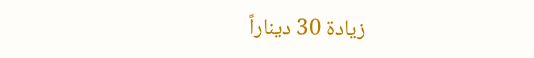زيادة 30 ديناراً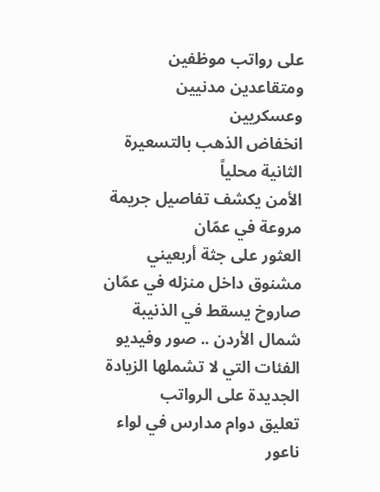على رواتب موظفين ومتقاعدين مدنيين وعسكريين
انخفاض الذهب بالتسعيرة الثانية محلياً
الأمن يكشف تفاصيل جريمة مروعة في عمّان
العثور على جثة أربعيني مشنوق داخل منزله في عمّان
صاروخ يسقط في الذنيبة شمال الأردن .. صور وفيديو
الفئات التي لا تشملها الزيادة الجديدة على الرواتب
تعليق دوام مدارس في لواء ناعور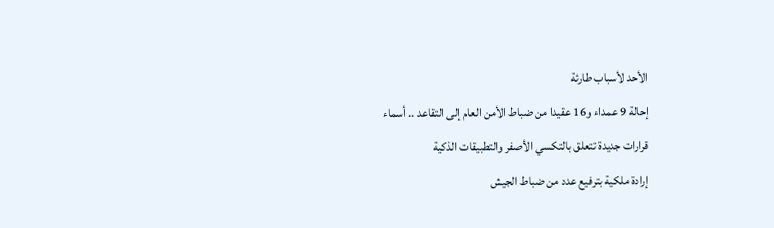الأحد لأسباب طارئة
إحالة 9 عمداء و16 عقيدا من ضباط الأمن العام إلى التقاعد .. أسماء
قرارات جديدة تتعلق بالتكسي الأصفر والتطبيقات الذكية
إرادة ملكية بترفيع عدد من ضباط الجيش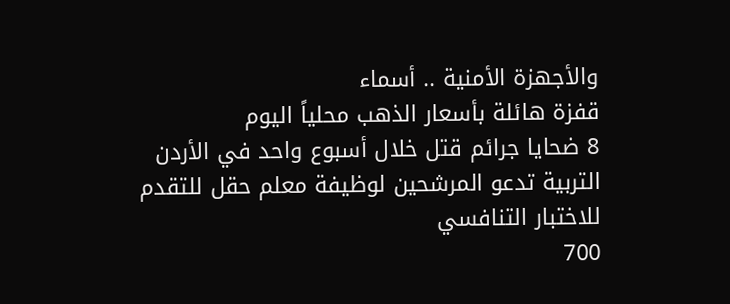والأجهزة الأمنية .. أسماء
قفزة هائلة بأسعار الذهب محلياً اليوم
8 ضحايا جرائم قتل خلال أسبوع واحد في الأردن
التربية تدعو المرشحين لوظيفة معلم حقل للتقدم للاختبار التنافسي
700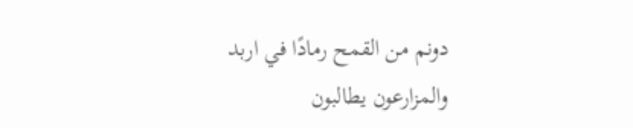دونم من القمح رمادًا في اربد والمزارعون يطالبون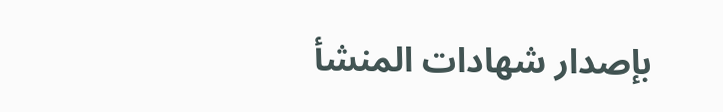بإصدار شهادات المنشأ